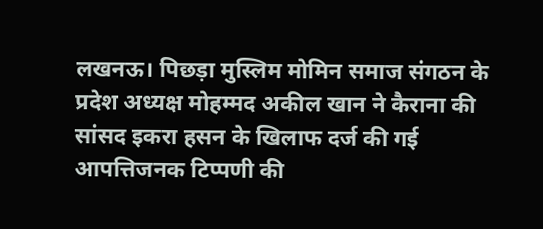लखनऊ। पिछड़ा मुस्लिम मोमिन समाज संगठन के प्रदेश अध्यक्ष मोहम्मद अकील खान ने कैराना की सांसद इकरा हसन के खिलाफ दर्ज की गई आपत्तिजनक टिप्पणी की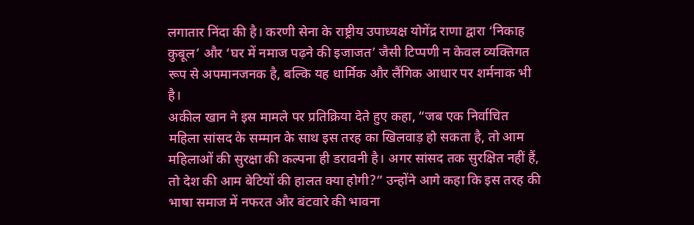लगातार निंदा की है। करणी सेना के राष्ट्रीय उपाध्यक्ष योगेंद्र राणा द्वारा ‘निकाह कुबूल’ और ‘घर में नमाज पढ़ने की इजाजत’ जैसी टिप्पणी न केवल व्यक्तिगत रूप से अपमानजनक है, बल्कि यह धार्मिक और लैंगिक आधार पर शर्मनाक भी है।
अकील खान ने इस मामले पर प्रतिक्रिया देते हुए कहा, “जब एक निर्वाचित महिला सांसद के सम्मान के साथ इस तरह का खिलवाड़ हो सकता है, तो आम महिलाओं की सुरक्षा की कल्पना ही डरावनी है। अगर सांसद तक सुरक्षित नहीं हैं, तो देश की आम बेटियों की हालत क्या होगी?” उन्होंने आगे कहा कि इस तरह की भाषा समाज में नफरत और बंटवारे की भावना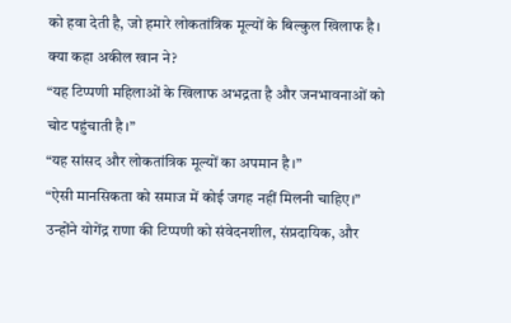को हवा देती है, जो हमारे लोकतांत्रिक मूल्यों के बिल्कुल खिलाफ है।
क्या कहा अकील खान ने?
“यह टिप्पणी महिलाओं के खिलाफ अभद्रता है और जनभावनाओं को चोट पहुंचाती है।”
“यह सांसद और लोकतांत्रिक मूल्यों का अपमान है।”
“ऐसी मानसिकता को समाज में कोई जगह नहीं मिलनी चाहिए।”
उन्होंने योगेंद्र राणा की टिप्पणी को संवेदनशील, संप्रदायिक, और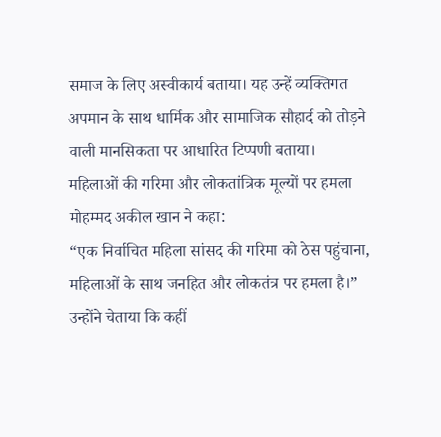समाज के लिए अस्वीकार्य बताया। यह उन्हें व्यक्तिगत अपमान के साथ धार्मिक और सामाजिक सौहार्द को तोड़ने वाली मानसिकता पर आधारित टिप्पणी बताया।
महिलाओं की गरिमा और लोकतांत्रिक मूल्यों पर हमला
मोहम्मद अकील खान ने कहा:
“एक निर्वाचित महिला सांसद की गरिमा को ठेस पहुंचाना, महिलाओं के साथ जनहित और लोकतंत्र पर हमला है।”
उन्होंने चेताया कि कहीं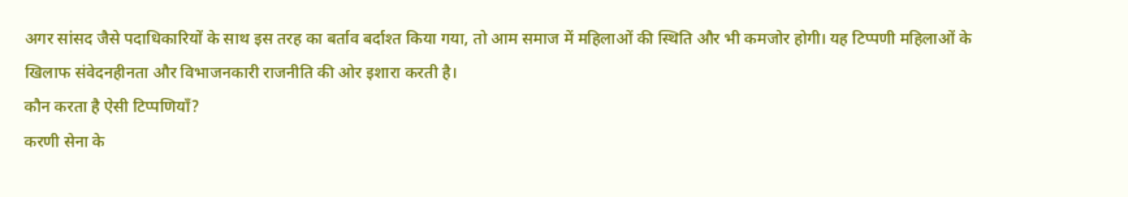अगर सांसद जैसे पदाधिकारियों के साथ इस तरह का बर्ताव बर्दाश्त किया गया, तो आम समाज में महिलाओं की स्थिति और भी कमजोर होगी। यह टिप्पणी महिलाओं के खिलाफ संवेदनहीनता और विभाजनकारी राजनीति की ओर इशारा करती है।
कौन करता है ऐसी टिप्पणियाँ?
करणी सेना के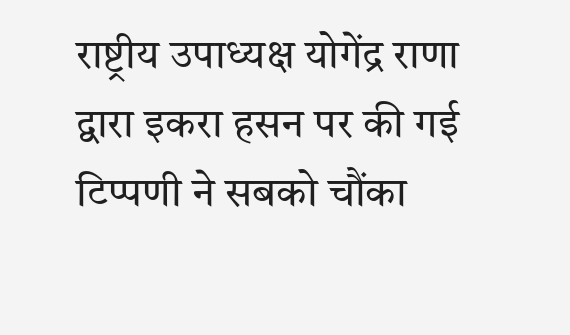राष्ट्रीय उपाध्यक्ष योगेंद्र राणा द्वारा इकरा हसन पर की गई टिप्पणी ने सबको चौंका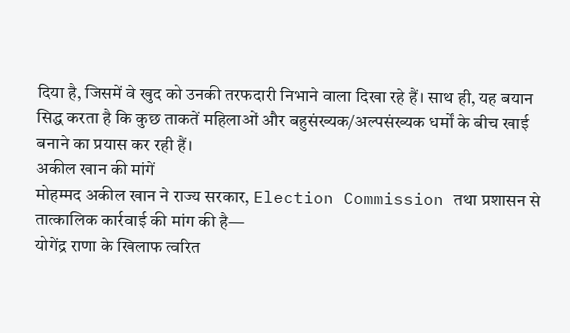दिया है, जिसमें वे खुद को उनकी तरफदारी निभाने वाला दिखा रहे हैं। साथ ही, यह बयान सिद्ध करता है कि कुछ ताकतें महिलाओं और बहुसंख्यक/अल्पसंख्यक धर्मों के बीच खाई बनाने का प्रयास कर रही हैं।
अकील खान की मांगें
मोहम्मद अकील खान ने राज्य सरकार, Election Commission तथा प्रशासन से तात्कालिक कार्रवाई की मांग की है—
योगेंद्र राणा के खिलाफ त्वरित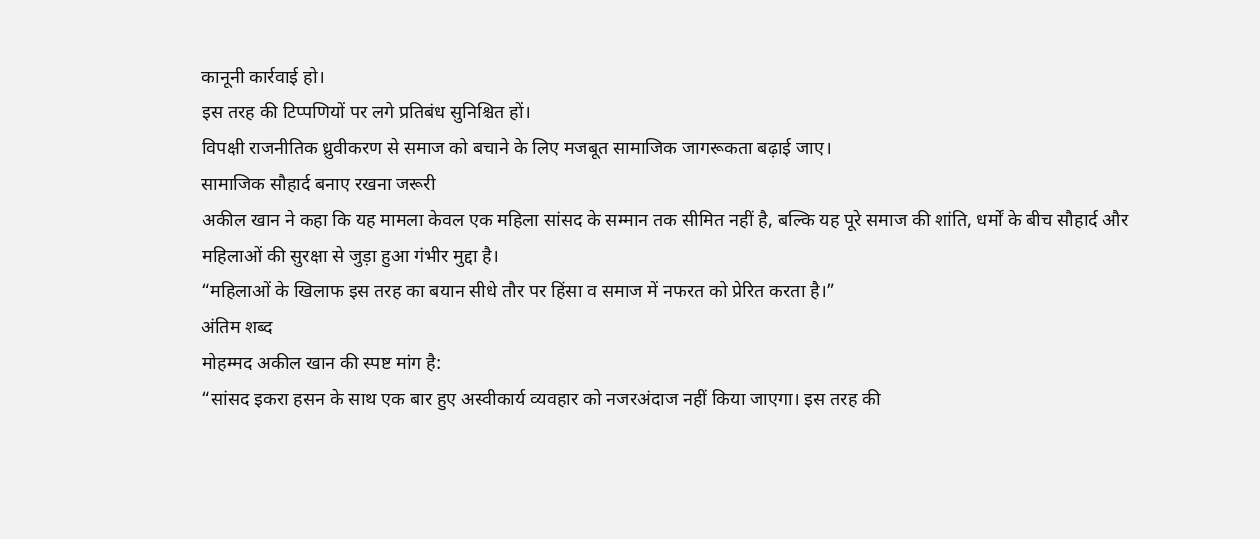कानूनी कार्रवाई हो।
इस तरह की टिप्पणियों पर लगे प्रतिबंध सुनिश्चित हों।
विपक्षी राजनीतिक ध्रुवीकरण से समाज को बचाने के लिए मजबूत सामाजिक जागरूकता बढ़ाई जाए।
सामाजिक सौहार्द बनाए रखना जरूरी
अकील खान ने कहा कि यह मामला केवल एक महिला सांसद के सम्मान तक सीमित नहीं है, बल्कि यह पूरे समाज की शांति, धर्मों के बीच सौहार्द और महिलाओं की सुरक्षा से जुड़ा हुआ गंभीर मुद्दा है।
“महिलाओं के खिलाफ इस तरह का बयान सीधे तौर पर हिंसा व समाज में नफरत को प्रेरित करता है।”
अंतिम शब्द
मोहम्मद अकील खान की स्पष्ट मांग है:
“सांसद इकरा हसन के साथ एक बार हुए अस्वीकार्य व्यवहार को नजरअंदाज नहीं किया जाएगा। इस तरह की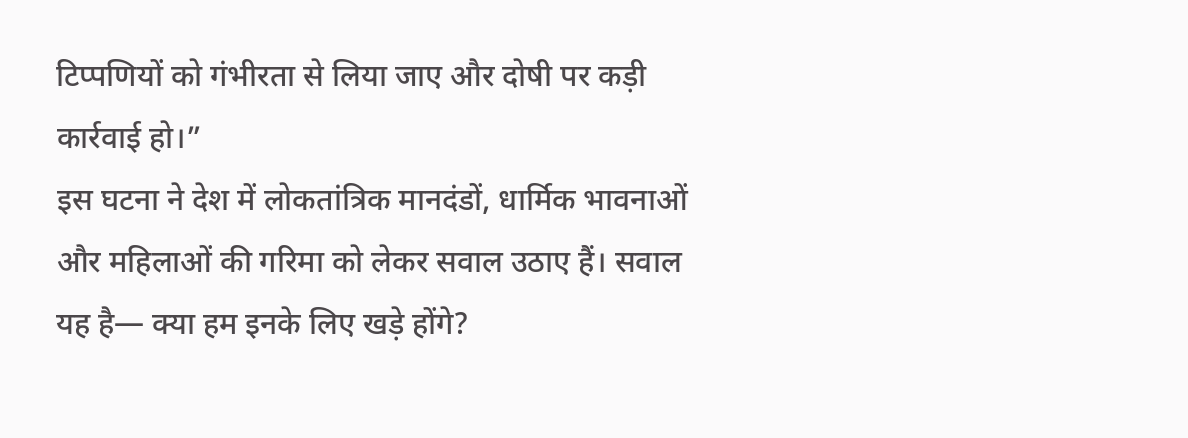टिप्पणियों को गंभीरता से लिया जाए और दोषी पर कड़ी कार्रवाई हो।”
इस घटना ने देश में लोकतांत्रिक मानदंडों, धार्मिक भावनाओं और महिलाओं की गरिमा को लेकर सवाल उठाए हैं। सवाल यह है— क्या हम इनके लिए खड़े होंगे?